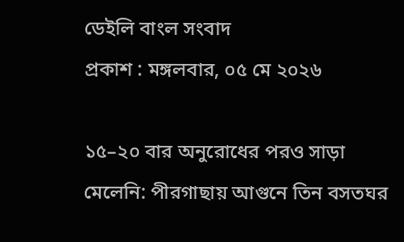ডেইলি বাংল সংবাদ
প্রকাশ : মঙ্গলবার, ০৫ মে ২০২৬

১৫–২০ বার অনুরোধের পরও সাড়া মেলেনি: পীরগাছায় আগুনে তিন বসতঘর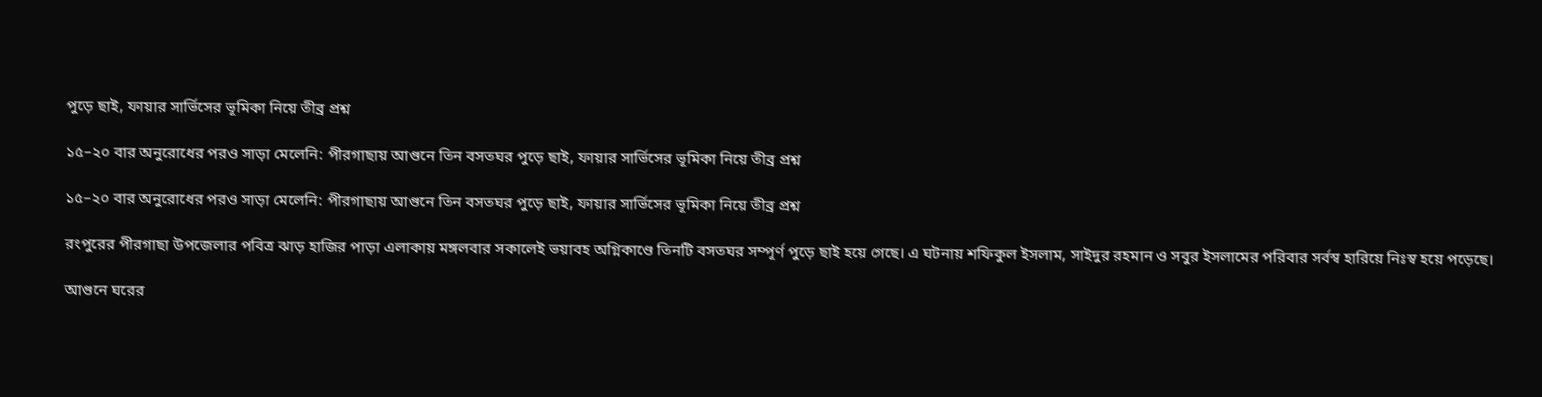পুড়ে ছাই, ফায়ার সার্ভিসের ভূমিকা নিয়ে তীব্র প্রশ্ন

১৫–২০ বার অনুরোধের পরও সাড়া মেলেনি: পীরগাছায় আগুনে তিন বসতঘর পুড়ে ছাই, ফায়ার সার্ভিসের ভূমিকা নিয়ে তীব্র প্রশ্ন

১৫–২০ বার অনুরোধের পরও সাড়া মেলেনি: পীরগাছায় আগুনে তিন বসতঘর পুড়ে ছাই, ফায়ার সার্ভিসের ভূমিকা নিয়ে তীব্র প্রশ্ন

রংপুরের পীরগাছা উপজেলার পবিত্র ঝাড় হাজির পাড়া এলাকায় মঙ্গলবার সকালেই ভয়াবহ অগ্নিকাণ্ডে তিনটি বসতঘর সম্পূর্ণ পুড়ে ছাই হয়ে গেছে। এ ঘটনায় শফিকুল ইসলাম, সাইদুর রহমান ও সবুর ইসলামের পরিবার সর্বস্ব হারিয়ে নিঃস্ব হয়ে পড়েছে।

আগুনে ঘরের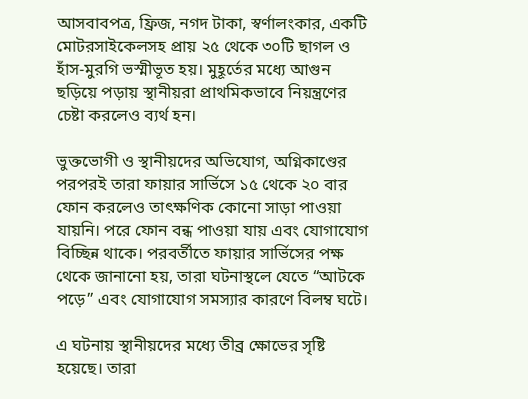আসবাবপত্র, ফ্রিজ, নগদ টাকা, স্বর্ণালংকার, একটি মোটরসাইকেলসহ প্রায় ২৫ থেকে ৩০টি ছাগল ও হাঁস-মুরগি ভস্মীভূত হয়। মুহূর্তের মধ্যে আগুন ছড়িয়ে পড়ায় স্থানীয়রা প্রাথমিকভাবে নিয়ন্ত্রণের চেষ্টা করলেও ব্যর্থ হন।

ভুক্তভোগী ও স্থানীয়দের অভিযোগ, অগ্নিকাণ্ডের পরপরই তারা ফায়ার সার্ভিসে ১৫ থেকে ২০ বার ফোন করলেও তাৎক্ষণিক কোনো সাড়া পাওয়া যায়নি। পরে ফোন বন্ধ পাওয়া যায় এবং যোগাযোগ বিচ্ছিন্ন থাকে। পরবর্তীতে ফায়ার সার্ভিসের পক্ষ থেকে জানানো হয়, তারা ঘটনাস্থলে যেতে “আটকে পড়ে” এবং যোগাযোগ সমস্যার কারণে বিলম্ব ঘটে।

এ ঘটনায় স্থানীয়দের মধ্যে তীব্র ক্ষোভের সৃষ্টি হয়েছে। তারা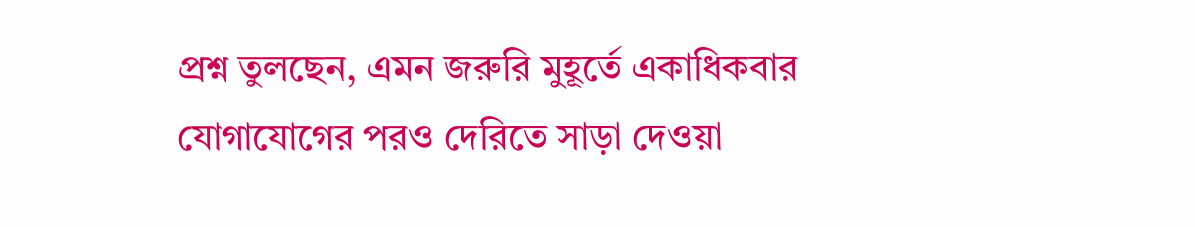প্রশ্ন তুলছেন, এমন জরুরি মুহূর্তে একাধিকবার যোগাযোগের পরও দেরিতে সাড়া দেওয়া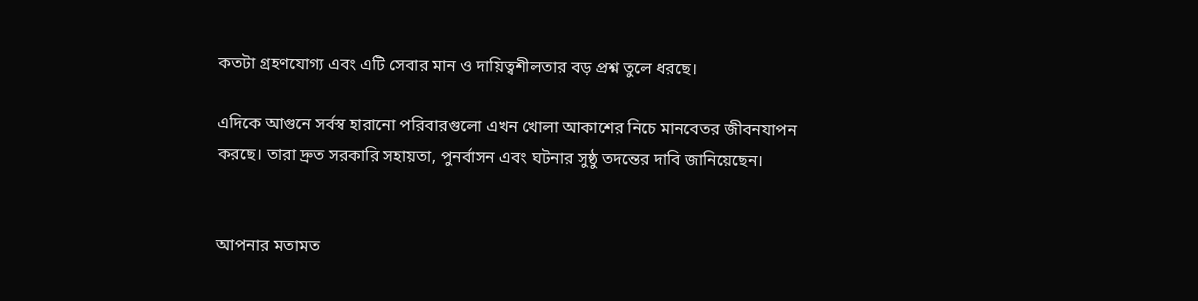কতটা গ্রহণযোগ্য এবং এটি সেবার মান ও দায়িত্বশীলতার বড় প্রশ্ন তুলে ধরছে।

এদিকে আগুনে সর্বস্ব হারানো পরিবারগুলো এখন খোলা আকাশের নিচে মানবেতর জীবনযাপন করছে। তারা দ্রুত সরকারি সহায়তা, পুনর্বাসন এবং ঘটনার সুষ্ঠু তদন্তের দাবি জানিয়েছেন।


আপনার মতামত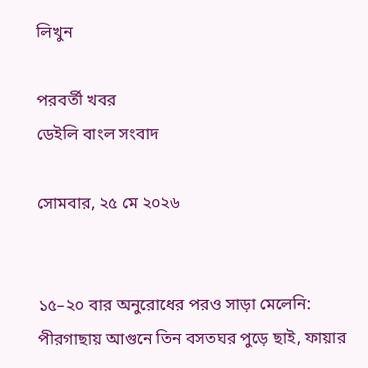লিখুন

পরবর্তী খবর
ডেইলি বাংল সংবাদ

সোমবার, ২৫ মে ২০২৬


১৫–২০ বার অনুরোধের পরও সাড়া মেলেনি: পীরগাছায় আগুনে তিন বসতঘর পুড়ে ছাই, ফায়ার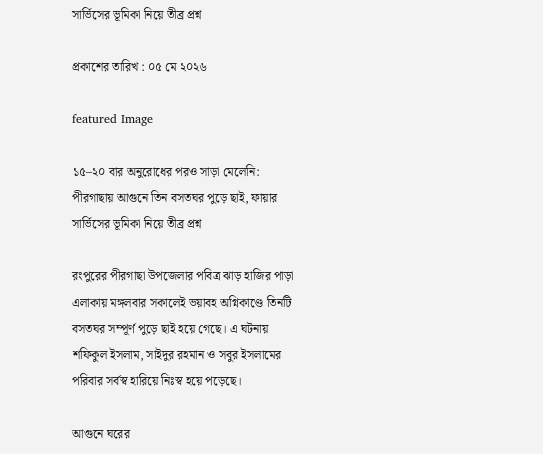সার্ভিসের ভূমিকা নিয়ে তীব্র প্রশ্ন

প্রকাশের তারিখ : ০৫ মে ২০২৬

featured Image

১৫–২০ বার অনুরোধের পরও সাড়া মেলেনি: পীরগাছায় আগুনে তিন বসতঘর পুড়ে ছাই, ফায়ার সার্ভিসের ভূমিকা নিয়ে তীব্র প্রশ্ন

রংপুরের পীরগাছা উপজেলার পবিত্র ঝাড় হাজির পাড়া এলাকায় মঙ্গলবার সকালেই ভয়াবহ অগ্নিকাণ্ডে তিনটি বসতঘর সম্পূর্ণ পুড়ে ছাই হয়ে গেছে। এ ঘটনায় শফিকুল ইসলাম, সাইদুর রহমান ও সবুর ইসলামের পরিবার সর্বস্ব হারিয়ে নিঃস্ব হয়ে পড়েছে।

আগুনে ঘরের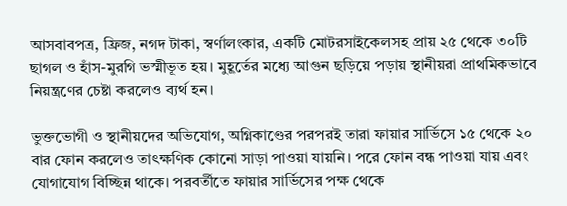আসবাবপত্র, ফ্রিজ, নগদ টাকা, স্বর্ণালংকার, একটি মোটরসাইকেলসহ প্রায় ২৫ থেকে ৩০টি ছাগল ও হাঁস-মুরগি ভস্মীভূত হয়। মুহূর্তের মধ্যে আগুন ছড়িয়ে পড়ায় স্থানীয়রা প্রাথমিকভাবে নিয়ন্ত্রণের চেষ্টা করলেও ব্যর্থ হন।

ভুক্তভোগী ও স্থানীয়দের অভিযোগ, অগ্নিকাণ্ডের পরপরই তারা ফায়ার সার্ভিসে ১৫ থেকে ২০ বার ফোন করলেও তাৎক্ষণিক কোনো সাড়া পাওয়া যায়নি। পরে ফোন বন্ধ পাওয়া যায় এবং যোগাযোগ বিচ্ছিন্ন থাকে। পরবর্তীতে ফায়ার সার্ভিসের পক্ষ থেকে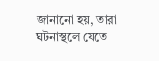জানানো হয়, তারা ঘটনাস্থলে যেতে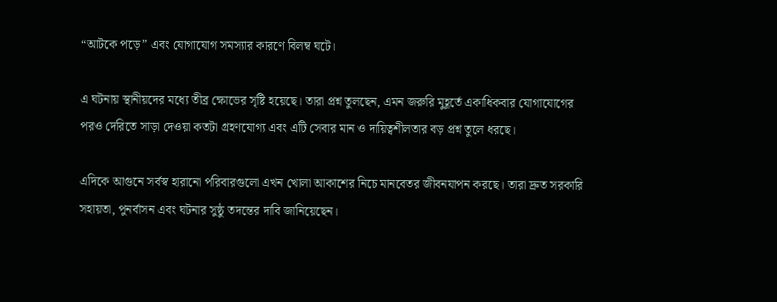“আটকে পড়ে” এবং যোগাযোগ সমস্যার কারণে বিলম্ব ঘটে।

এ ঘটনায় স্থানীয়দের মধ্যে তীব্র ক্ষোভের সৃষ্টি হয়েছে। তারা প্রশ্ন তুলছেন, এমন জরুরি মুহূর্তে একাধিকবার যোগাযোগের পরও দেরিতে সাড়া দেওয়া কতটা গ্রহণযোগ্য এবং এটি সেবার মান ও দায়িত্বশীলতার বড় প্রশ্ন তুলে ধরছে।

এদিকে আগুনে সর্বস্ব হারানো পরিবারগুলো এখন খোলা আকাশের নিচে মানবেতর জীবনযাপন করছে। তারা দ্রুত সরকারি সহায়তা, পুনর্বাসন এবং ঘটনার সুষ্ঠু তদন্তের দাবি জানিয়েছেন।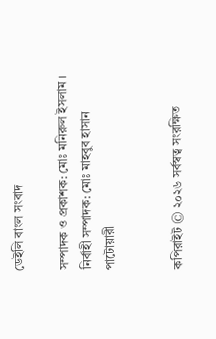ডেইলি বাংল সংবাদ

সম্পাদক ও প্রকাশক: মোঃ মনিরুল ইসলাম । নির্বাহী সম্পাদক: মোঃ মাহবুব হাসান পাটোয়ারী


কপিরাইট © ২০২৬ সর্বস্বত্ব সংরক্ষিত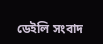ডেইলি সংবাদ